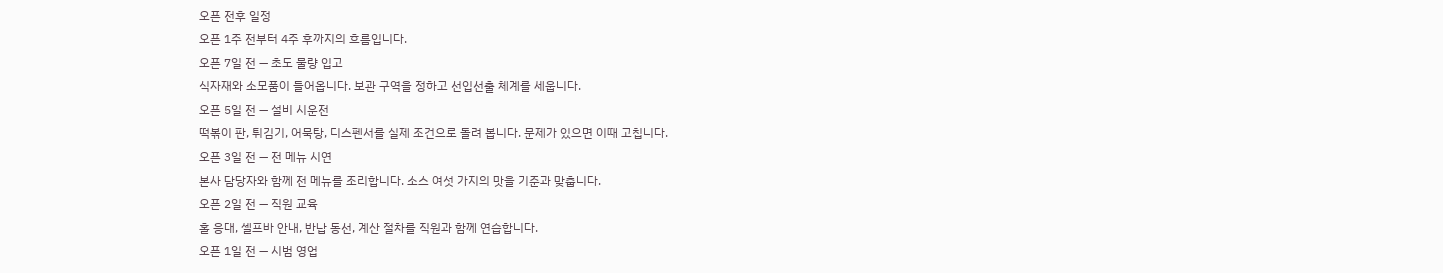오픈 전후 일정
오픈 1주 전부터 4주 후까지의 흐름입니다.
오픈 7일 전 — 초도 물량 입고
식자재와 소모품이 들어옵니다. 보관 구역을 정하고 선입선출 체계를 세웁니다.
오픈 5일 전 — 설비 시운전
떡볶이 판, 튀김기, 어묵탕, 디스펜서를 실제 조건으로 돌려 봅니다. 문제가 있으면 이때 고칩니다.
오픈 3일 전 — 전 메뉴 시연
본사 담당자와 함께 전 메뉴를 조리합니다. 소스 여섯 가지의 맛을 기준과 맞춥니다.
오픈 2일 전 — 직원 교육
홀 응대, 셀프바 안내, 반납 동선, 계산 절차를 직원과 함께 연습합니다.
오픈 1일 전 — 시범 영업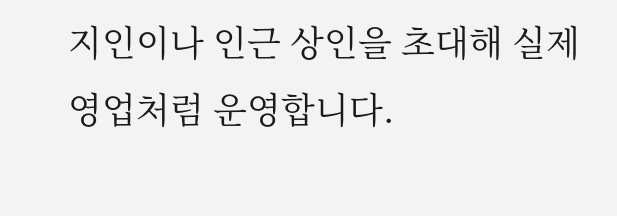지인이나 인근 상인을 초대해 실제 영업처럼 운영합니다.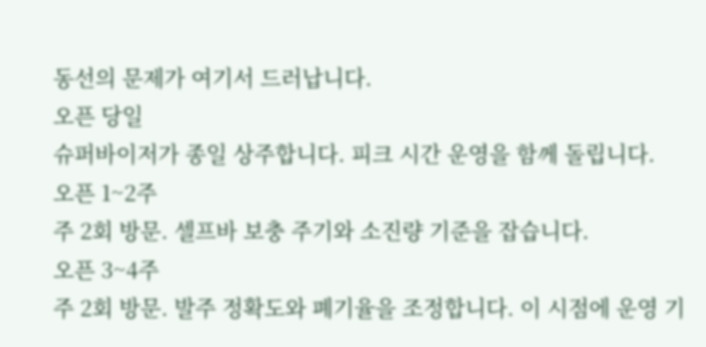동선의 문제가 여기서 드러납니다.
오픈 당일
슈퍼바이저가 종일 상주합니다. 피크 시간 운영을 함께 돌립니다.
오픈 1~2주
주 2회 방문. 셀프바 보충 주기와 소진량 기준을 잡습니다.
오픈 3~4주
주 2회 방문. 발주 정확도와 폐기율을 조정합니다. 이 시점에 운영 기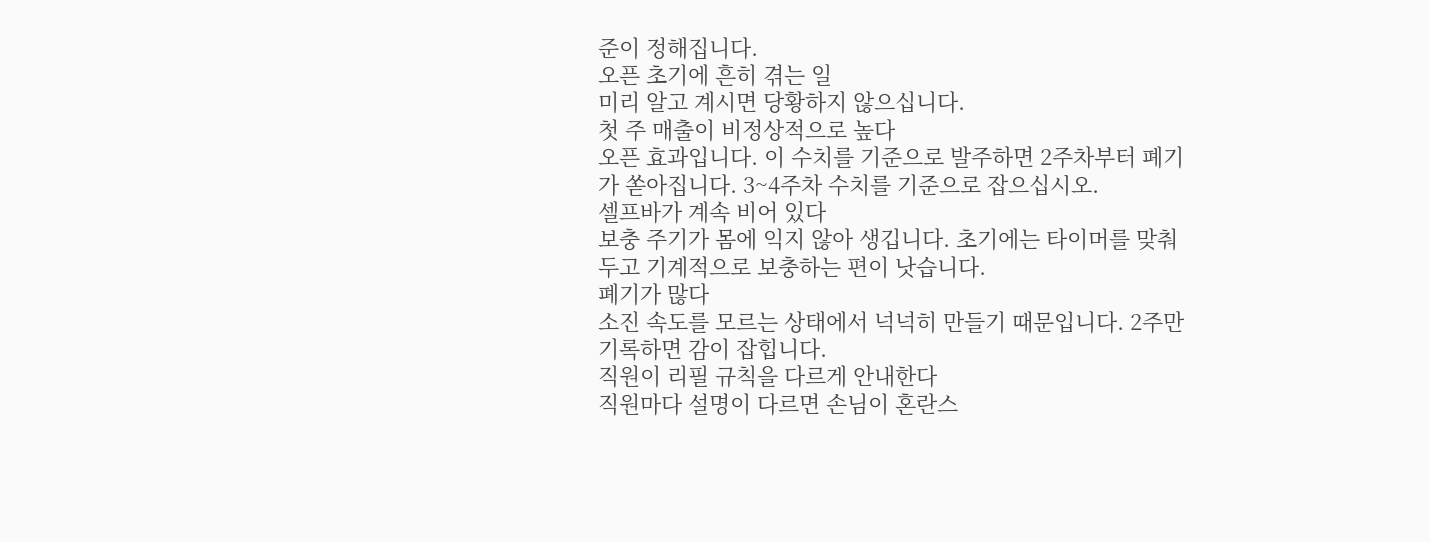준이 정해집니다.
오픈 초기에 흔히 겪는 일
미리 알고 계시면 당황하지 않으십니다.
첫 주 매출이 비정상적으로 높다
오픈 효과입니다. 이 수치를 기준으로 발주하면 2주차부터 폐기가 쏟아집니다. 3~4주차 수치를 기준으로 잡으십시오.
셀프바가 계속 비어 있다
보충 주기가 몸에 익지 않아 생깁니다. 초기에는 타이머를 맞춰 두고 기계적으로 보충하는 편이 낫습니다.
폐기가 많다
소진 속도를 모르는 상태에서 넉넉히 만들기 때문입니다. 2주만 기록하면 감이 잡힙니다.
직원이 리필 규칙을 다르게 안내한다
직원마다 설명이 다르면 손님이 혼란스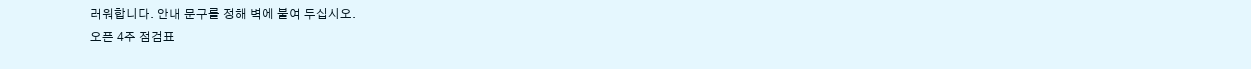러워합니다. 안내 문구를 정해 벽에 붙여 두십시오.
오픈 4주 점검표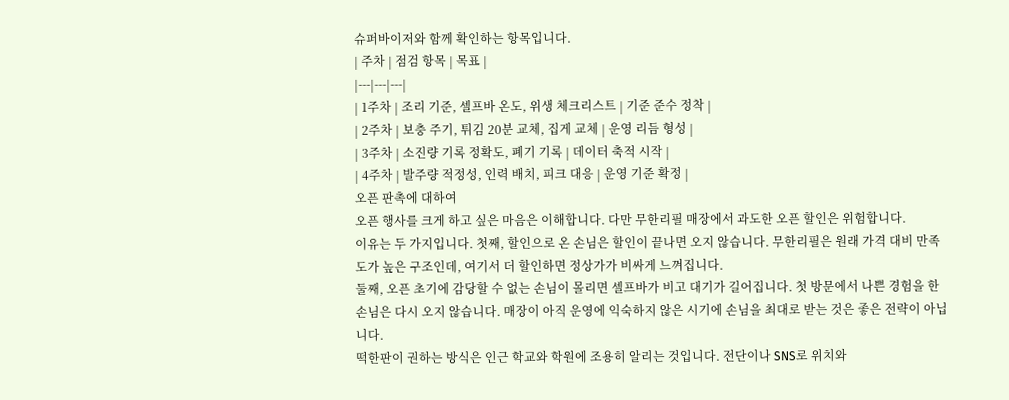슈퍼바이저와 함께 확인하는 항목입니다.
| 주차 | 점검 항목 | 목표 |
|---|---|---|
| 1주차 | 조리 기준, 셀프바 온도, 위생 체크리스트 | 기준 준수 정착 |
| 2주차 | 보충 주기, 튀김 20분 교체, 집게 교체 | 운영 리듬 형성 |
| 3주차 | 소진량 기록 정확도, 폐기 기록 | 데이터 축적 시작 |
| 4주차 | 발주량 적정성, 인력 배치, 피크 대응 | 운영 기준 확정 |
오픈 판촉에 대하여
오픈 행사를 크게 하고 싶은 마음은 이해합니다. 다만 무한리필 매장에서 과도한 오픈 할인은 위험합니다.
이유는 두 가지입니다. 첫째, 할인으로 온 손님은 할인이 끝나면 오지 않습니다. 무한리필은 원래 가격 대비 만족도가 높은 구조인데, 여기서 더 할인하면 정상가가 비싸게 느껴집니다.
둘째, 오픈 초기에 감당할 수 없는 손님이 몰리면 셀프바가 비고 대기가 길어집니다. 첫 방문에서 나쁜 경험을 한 손님은 다시 오지 않습니다. 매장이 아직 운영에 익숙하지 않은 시기에 손님을 최대로 받는 것은 좋은 전략이 아닙니다.
떡한판이 권하는 방식은 인근 학교와 학원에 조용히 알리는 것입니다. 전단이나 SNS로 위치와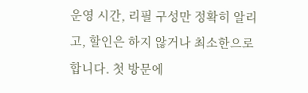운영 시간, 리필 구성만 정확히 알리고, 할인은 하지 않거나 최소한으로 합니다. 첫 방문에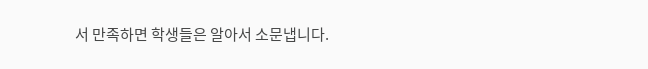서 만족하면 학생들은 알아서 소문냅니다.